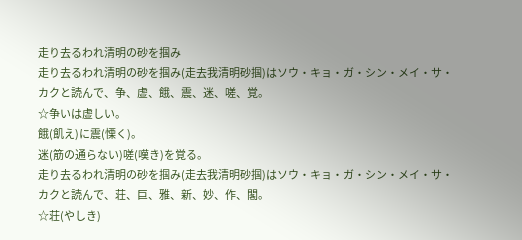走り去るわれ清明の砂を掴み
走り去るわれ清明の砂を掴み(走去我清明砂掴)はソウ・キョ・ガ・シン・メイ・サ・カクと読んで、争、虚、餓、震、迷、嗟、覚。
☆争いは虚しい。
餓(飢え)に震(慄く)。
迷(筋の通らない)嗟(嘆き)を覚る。
走り去るわれ清明の砂を掴み(走去我清明砂掴)はソウ・キョ・ガ・シン・メイ・サ・カクと読んで、荘、巨、雅、新、妙、作、閣。
☆荘(やしき)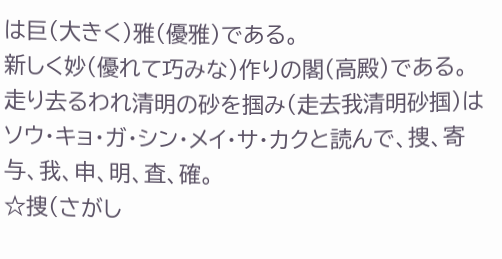は巨(大きく)雅(優雅)である。
新しく妙(優れて巧みな)作りの閣(高殿)である。
走り去るわれ清明の砂を掴み(走去我清明砂掴)はソウ・キョ・ガ・シン・メイ・サ・カクと読んで、捜、寄与、我、申、明、査、確。
☆捜(さがし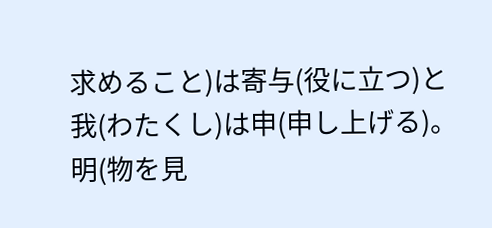求めること)は寄与(役に立つ)と我(わたくし)は申(申し上げる)。
明(物を見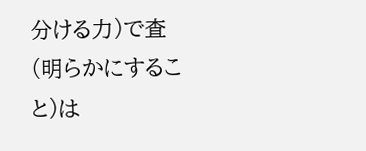分ける力)で査(明らかにすること)は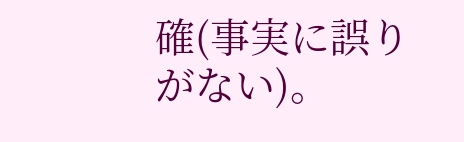確(事実に誤りがない)。